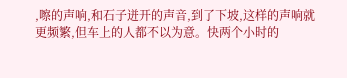,嚓的声响,和石子迸开的声音,到了下坡,这样的声响就更频繁,但车上的人都不以为意。快两个小时的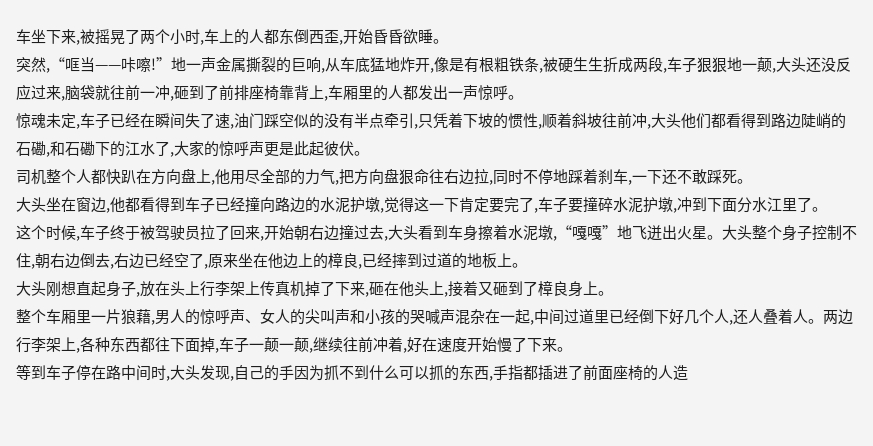车坐下来,被摇晃了两个小时,车上的人都东倒西歪,开始昏昏欲睡。
突然,“哐当——咔嚓!”地一声金属撕裂的巨响,从车底猛地炸开,像是有根粗铁条,被硬生生折成两段,车子狠狠地一颠,大头还没反应过来,脑袋就往前一冲,砸到了前排座椅靠背上,车厢里的人都发出一声惊呼。
惊魂未定,车子已经在瞬间失了速,油门踩空似的没有半点牵引,只凭着下坡的惯性,顺着斜坡往前冲,大头他们都看得到路边陡峭的石磡,和石磡下的江水了,大家的惊呼声更是此起彼伏。
司机整个人都快趴在方向盘上,他用尽全部的力气,把方向盘狠命往右边拉,同时不停地踩着刹车,一下还不敢踩死。
大头坐在窗边,他都看得到车子已经撞向路边的水泥护墩,觉得这一下肯定要完了,车子要撞碎水泥护墩,冲到下面分水江里了。
这个时候,车子终于被驾驶员拉了回来,开始朝右边撞过去,大头看到车身擦着水泥墩,“嘎嘎”地飞迸出火星。大头整个身子控制不住,朝右边倒去,右边已经空了,原来坐在他边上的樟良,已经摔到过道的地板上。
大头刚想直起身子,放在头上行李架上传真机掉了下来,砸在他头上,接着又砸到了樟良身上。
整个车厢里一片狼藉,男人的惊呼声、女人的尖叫声和小孩的哭喊声混杂在一起,中间过道里已经倒下好几个人,还人叠着人。两边行李架上,各种东西都往下面掉,车子一颠一颠,继续往前冲着,好在速度开始慢了下来。
等到车子停在路中间时,大头发现,自己的手因为抓不到什么可以抓的东西,手指都插进了前面座椅的人造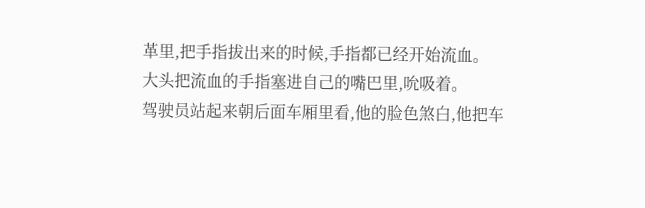革里,把手指拔出来的时候,手指都已经开始流血。
大头把流血的手指塞进自己的嘴巴里,吮吸着。
驾驶员站起来朝后面车厢里看,他的脸色煞白,他把车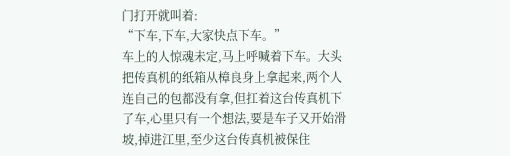门打开就叫着:
“下车,下车,大家快点下车。”
车上的人惊魂未定,马上呼喊着下车。大头把传真机的纸箱从樟良身上拿起来,两个人连自己的包都没有拿,但扛着这台传真机下了车,心里只有一个想法,要是车子又开始滑坡,掉进江里,至少这台传真机被保住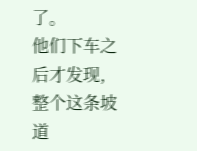了。
他们下车之后才发现,整个这条坡道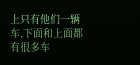上只有他们一辆车,下面和上面都有很多车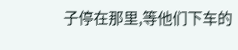子停在那里,等他们下车的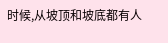时候,从坡顶和坡底都有人